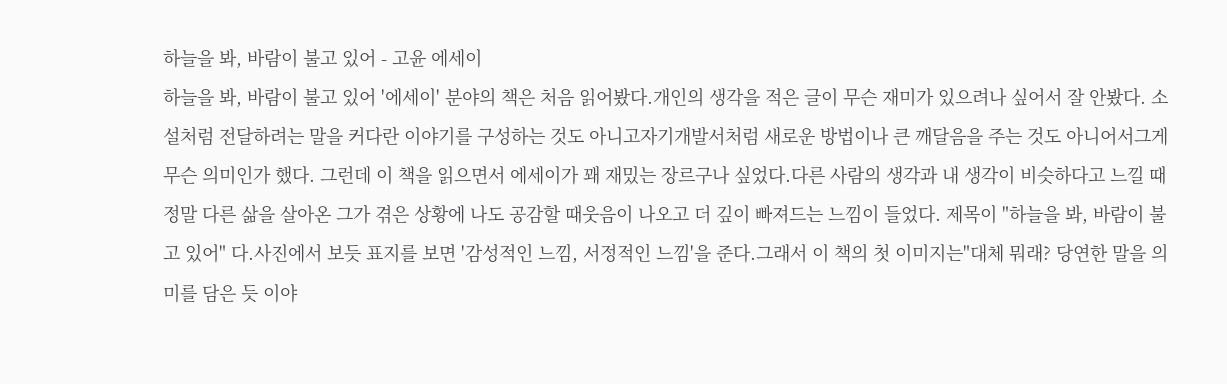하늘을 봐, 바람이 불고 있어 - 고윤 에세이
하늘을 봐, 바람이 불고 있어 '에세이' 분야의 책은 처음 읽어봤다.개인의 생각을 적은 글이 무슨 재미가 있으려나 싶어서 잘 안봤다. 소설처럼 전달하려는 말을 커다란 이야기를 구성하는 것도 아니고자기개발서처럼 새로운 방법이나 큰 깨달음을 주는 것도 아니어서그게 무슨 의미인가 했다. 그런데 이 책을 읽으면서 에세이가 꽤 재밌는 장르구나 싶었다.다른 사람의 생각과 내 생각이 비슷하다고 느낄 때정말 다른 삶을 살아온 그가 겪은 상황에 나도 공감할 때웃음이 나오고 더 깊이 빠져드는 느낌이 들었다. 제목이 "하늘을 봐, 바람이 불고 있어" 다.사진에서 보듯 표지를 보면 '감성적인 느낌, 서정적인 느낌'을 준다.그래서 이 책의 첫 이미지는"대체 뭐래? 당연한 말을 의미를 담은 듯 이야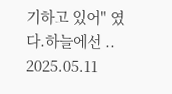기하고 있어" 였다.하늘에선 ..
2025.05.11